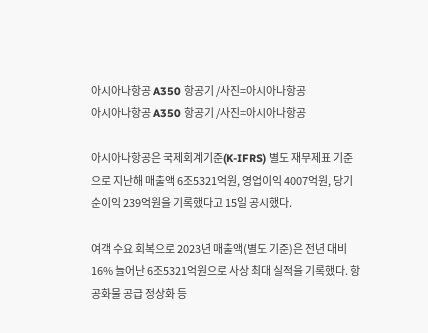아시아나항공 A350 항공기 /사진=아시아나항공
아시아나항공 A350 항공기 /사진=아시아나항공

아시아나항공은 국제회계기준(K-IFRS) 별도 재무제표 기준으로 지난해 매출액 6조5321억원, 영업이익 4007억원, 당기순이익 239억원을 기록했다고 15일 공시했다.

여객 수요 회복으로 2023년 매출액(별도 기준)은 전년 대비 16% 늘어난 6조5321억원으로 사상 최대 실적을 기록했다. 항공화물 공급 정상화 등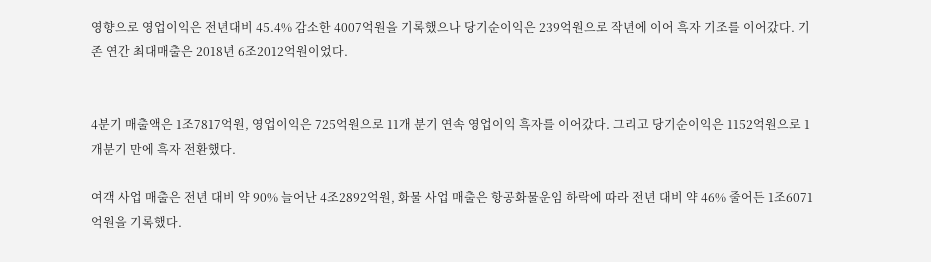영향으로 영업이익은 전년대비 45.4% 감소한 4007억원을 기록했으나 당기순이익은 239억원으로 작년에 이어 흑자 기조를 이어갔다. 기존 연간 최대매출은 2018년 6조2012억원이었다.


4분기 매출액은 1조7817억원, 영업이익은 725억원으로 11개 분기 연속 영업이익 흑자를 이어갔다. 그리고 당기순이익은 1152억원으로 1개분기 만에 흑자 전환했다.

여객 사업 매출은 전년 대비 약 90% 늘어난 4조2892억원, 화물 사업 매출은 항공화물운임 하락에 따라 전년 대비 약 46% 줄어든 1조6071억원을 기록했다.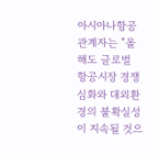아시아나항공 관계자는 "올해도 글로벌 항공시장 경쟁심화와 대외환경의 불확실성이 지속될 것으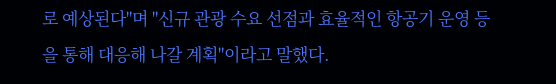로 예상된다"며 "신규 관광 수요 선점과 효율적인 항공기 운영 등을 통해 대응해 나갈 계획"이라고 말했다.